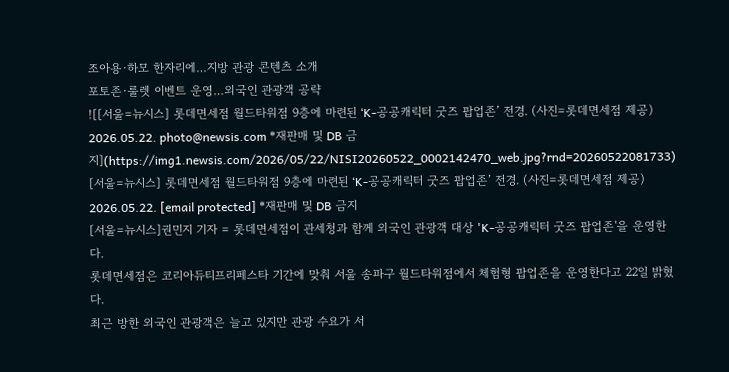조아용·하모 한자리에…지방 관광 콘텐츠 소개
포토존·룰렛 이벤트 운영…외국인 관광객 공략
![[서울=뉴시스] 롯데면세점 월드타워점 9층에 마련된 ‘K-공공캐릭터 굿즈 팝업존’ 전경. (사진=롯데면세점 제공) 2026.05.22. photo@newsis.com *재판매 및 DB 금지](https://img1.newsis.com/2026/05/22/NISI20260522_0002142470_web.jpg?rnd=20260522081733)
[서울=뉴시스] 롯데면세점 월드타워점 9층에 마련된 ‘K-공공캐릭터 굿즈 팝업존’ 전경. (사진=롯데면세점 제공) 2026.05.22. [email protected] *재판매 및 DB 금지
[서울=뉴시스]권민지 기자 = 롯데면세점이 관세청과 함께 외국인 관광객 대상 'K-공공캐릭터 굿즈 팝업존'을 운영한다.
롯데면세점은 코리아듀티프리페스타 기간에 맞춰 서울 송파구 월드타워점에서 체험형 팝업존을 운영한다고 22일 밝혔다.
최근 방한 외국인 관광객은 늘고 있지만 관광 수요가 서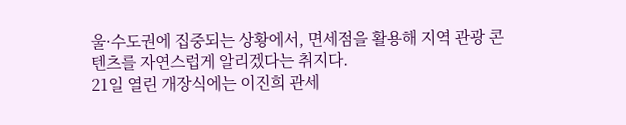울·수도권에 집중되는 상황에서, 면세점을 활용해 지역 관광 콘텐츠를 자연스럽게 알리겠다는 취지다.
21일 열린 개장식에는 이진희 관세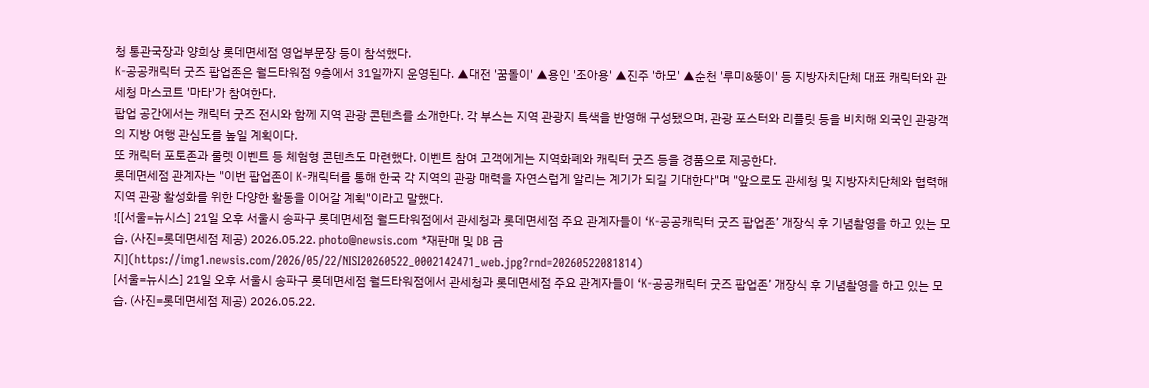청 통관국장과 양희상 롯데면세점 영업부문장 등이 참석했다.
K-공공캐릭터 굿즈 팝업존은 월드타워점 9층에서 31일까지 운영된다. ▲대전 '꿈돌이' ▲용인 '조아용' ▲진주 '하모' ▲순천 '루미&뚱이' 등 지방자치단체 대표 캐릭터와 관세청 마스코트 '마타'가 참여한다.
팝업 공간에서는 캐릭터 굿즈 전시와 함께 지역 관광 콘텐츠를 소개한다. 각 부스는 지역 관광지 특색을 반영해 구성됐으며, 관광 포스터와 리플릿 등을 비치해 외국인 관광객의 지방 여행 관심도를 높일 계획이다.
또 캐릭터 포토존과 룰렛 이벤트 등 체험형 콘텐츠도 마련했다. 이벤트 참여 고객에게는 지역화폐와 캐릭터 굿즈 등을 경품으로 제공한다.
롯데면세점 관계자는 "이번 팝업존이 K-캐릭터를 통해 한국 각 지역의 관광 매력을 자연스럽게 알리는 계기가 되길 기대한다"며 "앞으로도 관세청 및 지방자치단체와 협력해 지역 관광 활성화를 위한 다양한 활동을 이어갈 계획"이라고 말했다.
![[서울=뉴시스] 21일 오후 서울시 송파구 롯데면세점 월드타워점에서 관세청과 롯데면세점 주요 관계자들이 ‘K-공공캐릭터 굿즈 팝업존’ 개장식 후 기념촬영을 하고 있는 모습. (사진=롯데면세점 제공) 2026.05.22. photo@newsis.com *재판매 및 DB 금지](https://img1.newsis.com/2026/05/22/NISI20260522_0002142471_web.jpg?rnd=20260522081814)
[서울=뉴시스] 21일 오후 서울시 송파구 롯데면세점 월드타워점에서 관세청과 롯데면세점 주요 관계자들이 ‘K-공공캐릭터 굿즈 팝업존’ 개장식 후 기념촬영을 하고 있는 모습. (사진=롯데면세점 제공) 2026.05.22.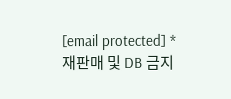[email protected] *재판매 및 DB 금지